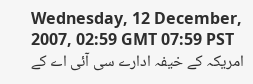Wednesday, 12 December, 2007, 02:59 GMT 07:59 PST
امریکہ کے خیفہ ادارے سی آئی اے کے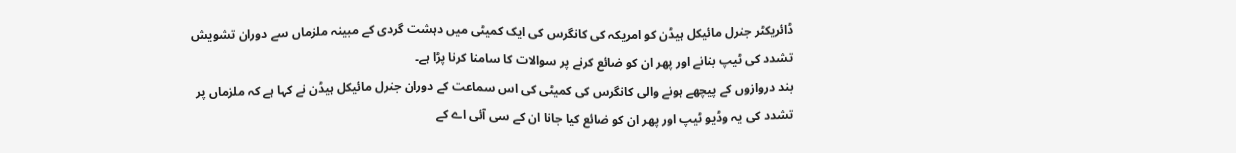ڈائریکٹر جنرل مائیکل ہیڈن کو امریکہ کی کانگرس کی ایک کمیٹی میں دہشت گردی کے مبینہ ملزماں سے دوران تشویش تشدد کی ٹیپ بنانے اور پھر ان کو ضائع کرنے پر سوالات کا سامنا کرنا پڑا ہے۔
بند دروازوں کے پیچھے ہونے والی کانگرس کی کمیٹی کی اس سماعت کے دوران جنرل مائیکل ہیڈن نے کہا ہے کہ ملزماں پر تشدد کی یہ وڈیو ٹیپ اور پھر ان کو ضائع کیا جانا ان کے سی آئی اے کے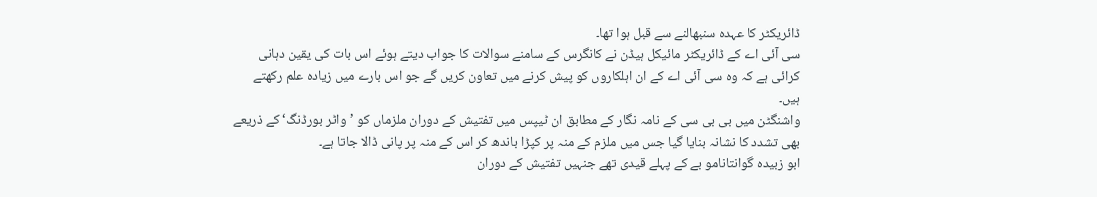ڈائریکٹر کا عہدہ سنبھالنے سے قبل ہوا تھا۔
سی آئی اے کے ڈائریکٹر مائیکل ہیڈن نے کانگرس کے سامنے سوالات کا جواب دیتے ہوئے اس بات کی یقین دہانی کرائی ہے کہ وہ سی آئی اے کے ان اہلکاروں کو پیش کرنے میں تعاون کریں گے جو اس بارے میں زیادہ علم رکھتے ہیں۔
واشنگٹن میں بی بی سی کے نامہ نگار کے مطابق ان ٹیپس میں تفتیش کے دوران ملزماں کو ’واٹر بورڈنگ‘ کے ذریعے بھی تشدد کا نشانہ بنایا گیا جس میں ملزم کے منہ پر کپڑا باندھ کر اس کے منہ پر پانی ڈالا جاتا ہے۔
ابو زبیدہ گوانتانامو بے کے پہلے قیدی تھے جنہیں تفتیش کے دوران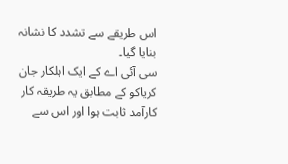اس طریقے سے تشدد کا نشانہ بنایا گیا۔
سی آئی اے کے ایک اہلکار جان کریاکو کے مطابق یہ طریقہ کار کارآمد ثابت ہوا اور اس سے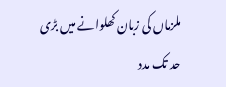ملزماں کی زبان کھلوانے میں بڑی حد تک مدد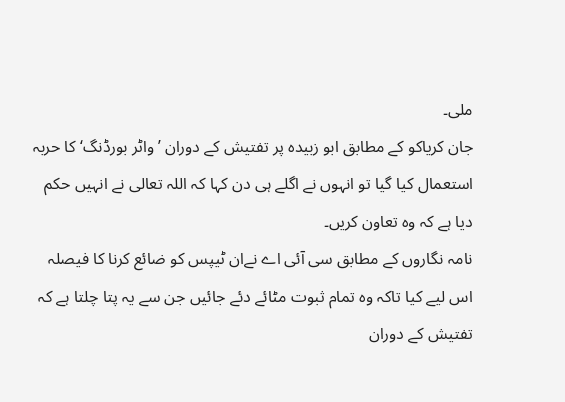ملی۔
جان کریاکو کے مطابق ابو زبیدہ پر تفتیش کے دوران ’واٹر بورڈنگ‘ کا حربہ استعمال کیا گیا تو انہوں نے اگلے ہی دن کہا کہ اللہ تعالی نے انہیں حکم دیا ہے کہ وہ تعاون کریں۔
نامہ نگاروں کے مطابق سی آئی اے نےان ٹیپس کو ضائع کرنا کا فیصلہ اس لیے کیا تاکہ وہ تمام ثبوت مٹائے دئے جائیں جن سے یہ پتا چلتا ہے کہ تفتیش کے دوران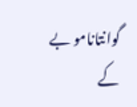گوانتانامو بے کے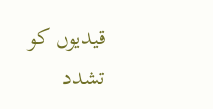قیدیوں کو تشدد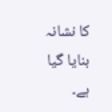کا نشانہ بنایا گیا ہے۔